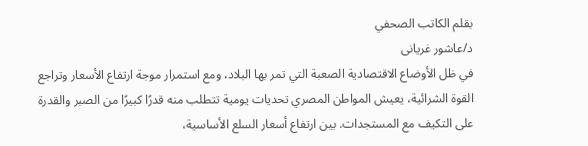بقلم الكاتب الصحفي
د/عاشور غريانى
في ظل الأوضاع الاقتصادية الصعبة التي تمر بها البلاد، ومع استمرار موجة ارتفاع الأسعار وتراجع القوة الشرائية، يعيش المواطن المصري تحديات يومية تتطلب منه قدرًا كبيرًا من الصبر والقدرة على التكيف مع المستجدات. بين ارتفاع أسعار السلع الأساسية،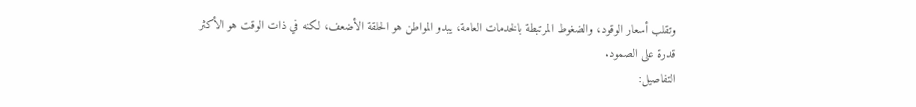وتقلب أسعار الوقود، والضغوط المرتبطة بالخدمات العامة، يبدو المواطن هو الحلقة الأضعف، لكنه في ذات الوقت هو الأكثر قدرة على الصمود.
التفاصيل: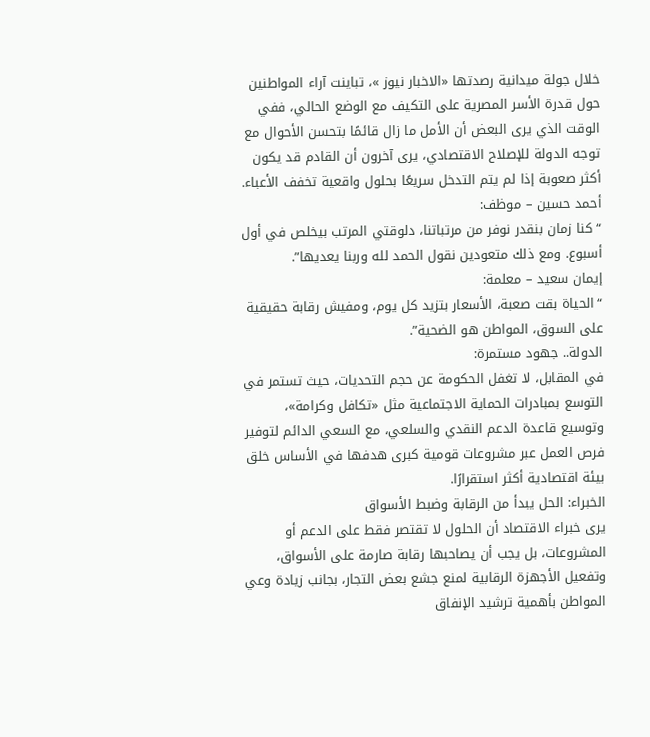خلال جولة ميدانية رصدتها «الاخبار نيوز »، تباينت آراء المواطنين حول قدرة الأسر المصرية على التكيف مع الوضع الحالي، ففي الوقت الذي يرى البعض أن الأمل ما زال قائمًا بتحسن الأحوال مع توجه الدولة للإصلاح الاقتصادي، يرى آخرون أن القادم قد يكون أكثر صعوبة إذا لم يتم التدخل سريعًا بحلول واقعية تخفف الأعباء.
أحمد حسين – موظف:
“كنا زمان بنقدر نوفر من مرتباتنا، دلوقتي المرتب بيخلص في أول أسبوع. ومع ذلك متعودين نقول الحمد لله وربنا يعديها”.
إيمان سعيد – معلمة:
“الحياة بقت صعبة، الأسعار بتزيد كل يوم، ومفيش رقابة حقيقية على السوق، المواطن هو الضحية”.
الدولة.. جهود مستمرة:
في المقابل، لا تغفل الحكومة عن حجم التحديات، حيث تستمر في التوسع بمبادرات الحماية الاجتماعية مثل «تكافل وكرامة»، وتوسيع قاعدة الدعم النقدي والسلعي، مع السعي الدائم لتوفير فرص العمل عبر مشروعات قومية كبرى هدفها في الأساس خلق بيئة اقتصادية أكثر استقرارًا.
الخبراء: الحل يبدأ من الرقابة وضبط الأسواق
يرى خبراء الاقتصاد أن الحلول لا تقتصر فقط على الدعم أو المشروعات، بل يجب أن يصاحبها رقابة صارمة على الأسواق، وتفعيل الأجهزة الرقابية لمنع جشع بعض التجار، بجانب زيادة وعي المواطن بأهمية ترشيد الإنفاق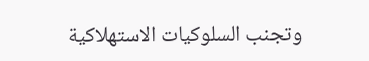وتجنب السلوكيات الاستهلاكية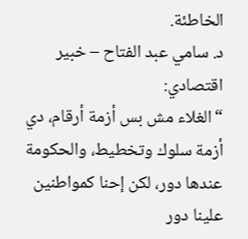الخاطئة.
د. سامي عبد الفتاح – خبير اقتصادي:
“الغلاء مش بس أزمة أرقام، دي أزمة سلوك وتخطيط، والحكومة عندها دور، لكن إحنا كمواطنين علينا دور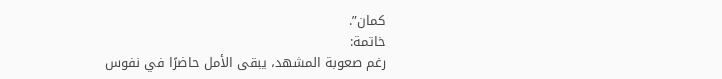كمان”.
خاتمة:
رغم صعوبة المشهد، يبقى الأمل حاضرًا في نفوس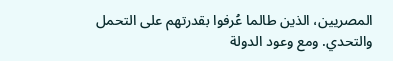المصريين، الذين طالما عُرفوا بقدرتهم على التحمل والتحدي. ومع وعود الدولة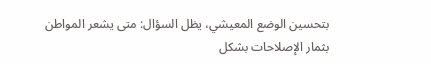بتحسين الوضع المعيشي، يظل السؤال: متى يشعر المواطن بثمار الإصلاحات بشكل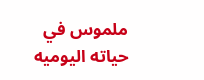ملموس في حياته اليوميه